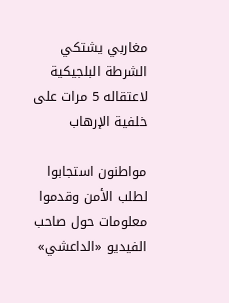مغاربي يشتكي الشرطة البلجيكية لاعتقاله 5 مرات على خلفية الإرهاب

مواطنون استجابوا لطلب الأمن وقدموا معلومات حول صاحب الفيديو «الداعشي»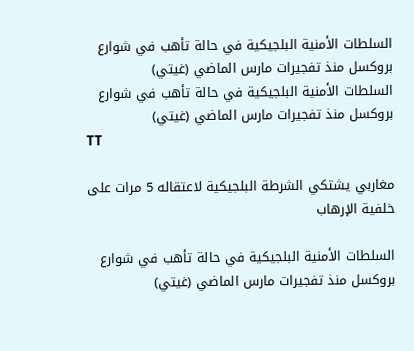السلطات الأمنية البلجيكية في حالة تأهب في شوارع بروكسل منذ تفجيرات مارس الماضي (غيتي)
السلطات الأمنية البلجيكية في حالة تأهب في شوارع بروكسل منذ تفجيرات مارس الماضي (غيتي)
TT

مغاربي يشتكي الشرطة البلجيكية لاعتقاله 5 مرات على خلفية الإرهاب

السلطات الأمنية البلجيكية في حالة تأهب في شوارع بروكسل منذ تفجيرات مارس الماضي (غيتي)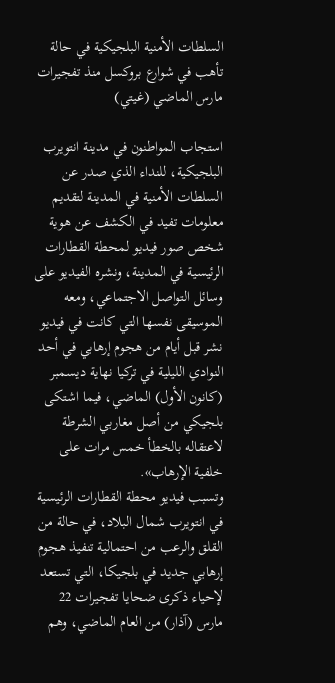السلطات الأمنية البلجيكية في حالة تأهب في شوارع بروكسل منذ تفجيرات مارس الماضي (غيتي)

استجاب المواطنون في مدينة انتويرب البلجيكية، للنداء الذي صدر عن السلطات الأمنية في المدينة لتقديم معلومات تفيد في الكشف عن هوية شخص صور فيديو لمحطة القطارات الرئيسية في المدينة، ونشره الفيديو على وسائل التواصل الاجتماعي، ومعه الموسيقى نفسها التي كانت في فيديو نشر قبل أيام من هجوم إرهابي في أحد النوادي الليلية في تركيا نهاية ديسمبر (كانون الأول) الماضي، فيما اشتكى بلجيكي من أصل مغاربي الشرطة لاعتقاله بالخطأ خمس مرات على خلفية الإرهاب».
وتسبب فيديو محطة القطارات الرئيسية في انتويرب شمال البلاد، في حالة من القلق والرعب من احتمالية تنفيذ هجوم إرهابي جديد في بلجيكا، التي تستعد لإحياء ذكرى ضحايا تفجيرات 22 مارس (آذار) من العام الماضي، وهم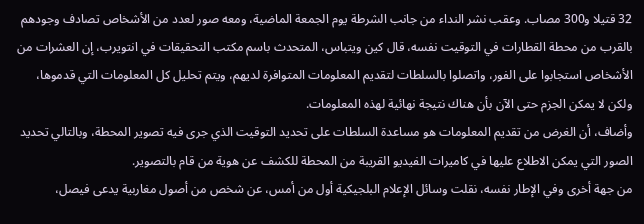32 قتيلا و300 مصاب. وعقب نشر النداء من جانب الشرطة يوم الجمعة الماضية، ومعه صور لعدد من الأشخاص تصادف وجودهم بالقرب من محطة القطارات في التوقيت نفسه، قال كين ويتباس، المتحدث باسم مكتب التحقيقات في انتويرب، إن العشرات من الأشخاص استجابوا على الفور، واتصلوا بالسلطات لتقديم المعلومات المتوافرة لديهم، ويتم تحليل كل المعلومات التي قدموها، ولكن لا يمكن الجزم حتى الآن بأن هناك نتيجة نهائية لهذه المعلومات.
وأضاف، أن الغرض من تقديم المعلومات هو مساعدة السلطات على تحديد التوقيت الذي جرى فيه تصوير المحطة، وبالتالي تحديد الصور التي يمكن الاطلاع عليها في كاميرات الفيديو القريبة من المحطة للكشف عن هوية من قام بالتصوير.
من جهة أخرى وفي الإطار نفسه، نقلت وسائل الإعلام البلجيكية أول من أمس، عن شخص من أصول مغاربية يدعى فيصل،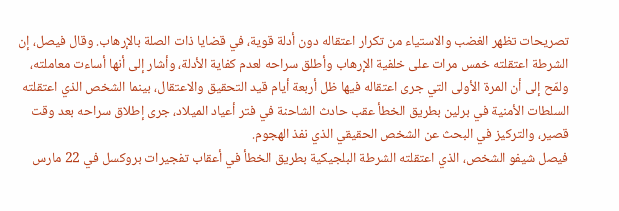تصريحات تظهر الغضب والاستياء من تكرار اعتقاله دون أدلة قوية، في قضايا ذات الصلة بالإرهاب. وقال فيصل، إن الشرطة اعتقلته خمس مرات على خلفية الإرهاب وأطلق سراحه لعدم كفاية الأدلة، وأشار إلى أنها أساءت معاملته، ولمّح إلى أن المرة الأولى التي جرى اعتقاله فيها ظل أربعة أيام قيد التحقيق والاعتقال، بينما الشخص الذي اعتقلته السلطات الأمنية في برلين بطريق الخطأ عقب حادث الشاحنة في فتر أعياد الميلاد، جرى إطلاق سراحه بعد وقت قصير، والتركيز في البحث عن الشخص الحقيقي الذي نفذ الهجوم.
فيصل شيفو الشخص، الذي اعتقلته الشرطة البلجيكية بطريق الخطأ في أعقاب تفجيرات بروكسل في 22 مارس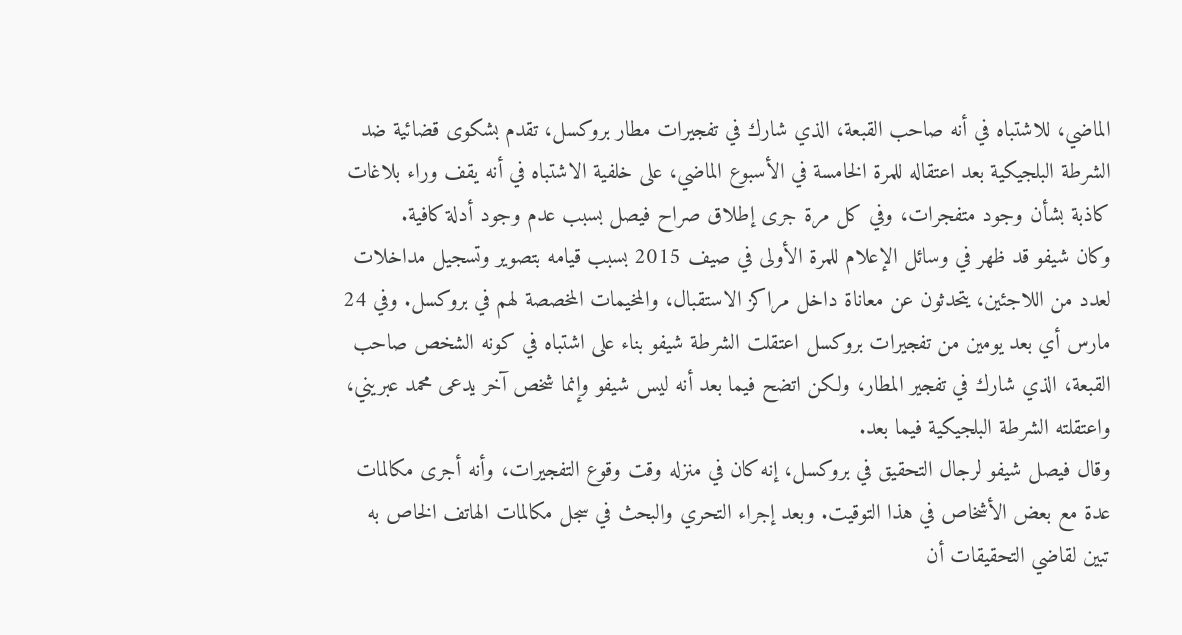الماضي، للاشتباه في أنه صاحب القبعة، الذي شارك في تفجيرات مطار بروكسل، تقدم بشكوى قضائية ضد الشرطة البلجيكية بعد اعتقاله للمرة الخامسة في الأسبوع الماضي، على خلفية الاشتباه في أنه يقف وراء بلاغات كاذبة بشأن وجود متفجرات، وفي كل مرة جرى إطلاق صراح فيصل بسبب عدم وجود أدلة كافية.
وكان شيفو قد ظهر في وسائل الإعلام للمرة الأولى في صيف 2015 بسبب قيامه بتصوير وتسجيل مداخلات لعدد من اللاجئين، يتحدثون عن معاناة داخل مراكز الاستقبال، والمخيمات المخصصة لهم في بروكسل. وفي 24 مارس أي بعد يومين من تفجيرات بروكسل اعتقلت الشرطة شيفو بناء على اشتباه في كونه الشخص صاحب القبعة، الذي شارك في تفجير المطار، ولكن اتضح فيما بعد أنه ليس شيفو وإنما شخص آخر يدعى محمد عبريني، واعتقلته الشرطة البلجيكية فيما بعد.
وقال فيصل شيفو لرجال التحقيق في بروكسل، إنه كان في منزله وقت وقوع التفجيرات، وأنه أجرى مكالمات عدة مع بعض الأشخاص في هذا التوقيت. وبعد إجراء التحري والبحث في سجل مكالمات الهاتف الخاص به تبين لقاضي التحقيقات أن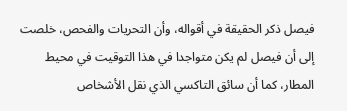فيصل ذكر الحقيقة في أقواله، وأن التحريات والفحص، خلصت إلى أن فيصل لم يكن متواجدا في هذا التوقيت في محيط المطار، كما أن سائق التاكسي الذي نقل الأشخاص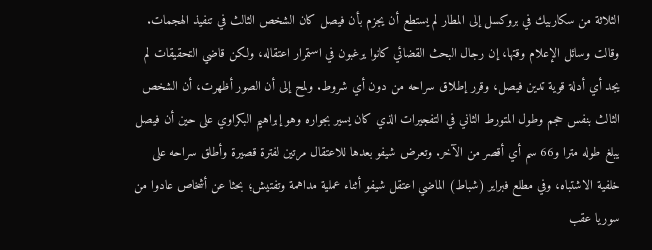الثلاثة من سكاربيك في بروكسل إلى المطار لم يستطع أن يجزم بأن فيصل كان الشخص الثالث في تنفيذ الهجمات.
وقالت وسائل الإعلام وقتها، إن رجال البحث القضائي كانوا يرغبون في استمرار اعتقاله، ولكن قاضي التحقيقات لم يجد أي أدلة قوية تدين فيصل، وقرر إطلاق سراحه من دون أي شروط. ولمح إلى أن الصور أظهرت، أن الشخص الثالث بنفس حجم وطول المتورط الثاني في التفجيرات الذي كان يسير بجواره وهو إبراهيم البكراوي على حين أن فيصل يبلغ طوله مترا و66 سم أي أقصر من الآخر. وتعرض شيفو بعدها للاعتقال مرتين لفترة قصيرة وأطلق سراحه على خلفية الاشتباه، وفي مطلع فبراير (شباط) الماضي اعتقل شيفو أثناء عملية مداهمة وتفتيش؛ بحثا عن أشخاص عادوا من سوريا عقب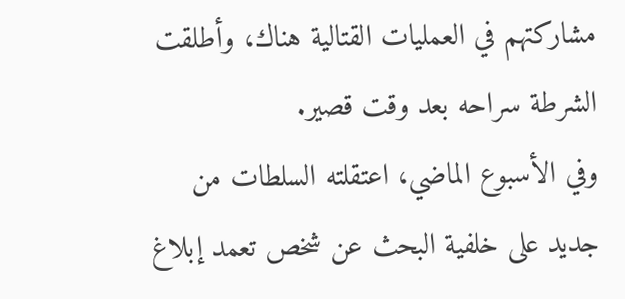مشاركتهم في العمليات القتالية هناك، وأطلقت الشرطة سراحه بعد وقت قصير.
وفي الأسبوع الماضي، اعتقلته السلطات من جديد على خلفية البحث عن شخص تعمد إبلاغ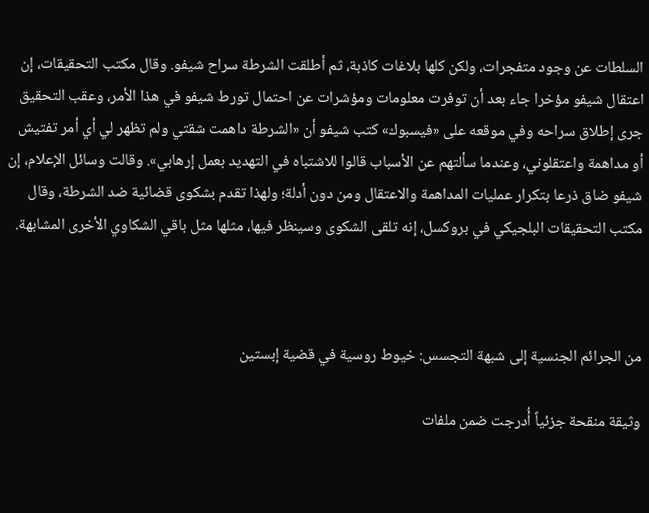السلطات عن وجود متفجرات، ولكن كلها بلاغات كاذبة، ثم أطلقت الشرطة سراح شيفو. وقال مكتب التحقيقات، إن اعتقال شيفو مؤخرا جاء بعد أن توفرت معلومات ومؤشرات عن احتمال تورط شيفو في هذا الأمر، وعقب التحقيق جرى إطلاق سراحه وفي موقعه على «فيسبوك» كتب شيفو أن «الشرطة داهمت شقتي ولم تظهر لي أي أمر تفتيش أو مداهمة واعتقلوني، وعندما سألتهم عن الأسباب قالوا للاشتباه في التهديد بعمل إرهابي». وقالت وسائل الإعلام، إن شيفو ضاق ذرعا بتكرار عمليات المداهمة والاعتقال ومن دون أدلة؛ ولهذا تقدم بشكوى قضائية ضد الشرطة، وقال مكتب التحقيقات البلجيكي في بروكسل، إنه تلقى الشكوى وسينظر فيها، مثلها مثل باقي الشكاوي الأخرى المشابهة.



من الجرائم الجنسية إلى شبهة التجسس: خيوط روسية في قضية إبستين

وثيقة منقحة جزئياً أُدرجت ضمن ملفات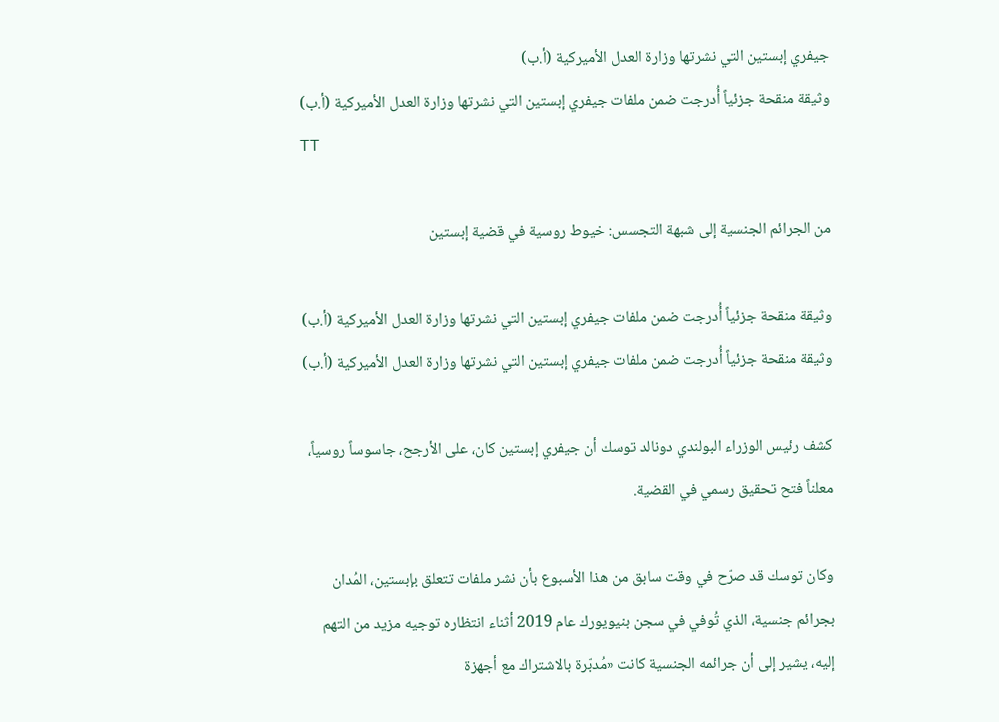جيفري إبستين التي نشرتها وزارة العدل الأميركية (أ.ب)
وثيقة منقحة جزئياً أُدرجت ضمن ملفات جيفري إبستين التي نشرتها وزارة العدل الأميركية (أ.ب)
TT

من الجرائم الجنسية إلى شبهة التجسس: خيوط روسية في قضية إبستين

وثيقة منقحة جزئياً أُدرجت ضمن ملفات جيفري إبستين التي نشرتها وزارة العدل الأميركية (أ.ب)
وثيقة منقحة جزئياً أُدرجت ضمن ملفات جيفري إبستين التي نشرتها وزارة العدل الأميركية (أ.ب)

كشف رئيس الوزراء البولندي دونالد توسك أن جيفري إبستين كان، على الأرجح، جاسوساً روسياً، معلناً فتح تحقيق رسمي في القضية.

وكان توسك قد صرّح في وقت سابق من هذا الأسبوع بأن نشر ملفات تتعلق بإبستين، المُدان بجرائم جنسية، الذي تُوفي في سجن بنيويورك عام 2019 أثناء انتظاره توجيه مزيد من التهم إليه، يشير إلى أن جرائمه الجنسية كانت «مُدبّرة بالاشتراك مع أجهزة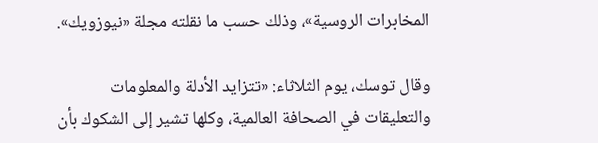المخابرات الروسية»، وذلك حسب ما نقلته مجلة «نيوزويك».

وقال توسك، يوم الثلاثاء: «تتزايد الأدلة والمعلومات والتعليقات في الصحافة العالمية، وكلها تشير إلى الشكوك بأن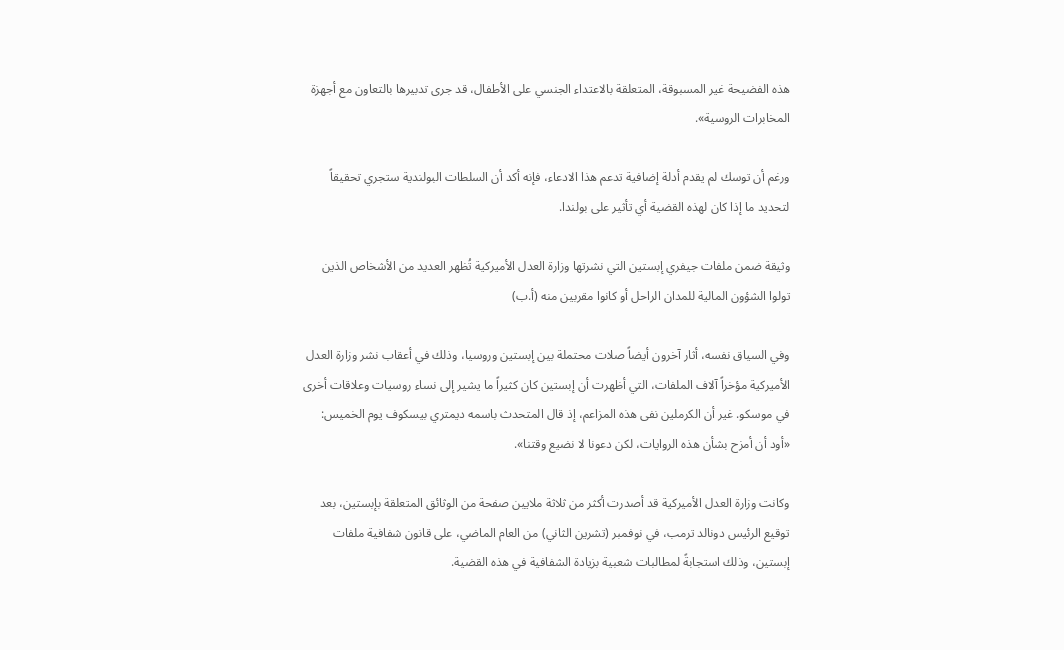هذه الفضيحة غير المسبوقة، المتعلقة بالاعتداء الجنسي على الأطفال، قد جرى تدبيرها بالتعاون مع أجهزة المخابرات الروسية».

ورغم أن توسك لم يقدم أدلة إضافية تدعم هذا الادعاء، فإنه أكد أن السلطات البولندية ستجري تحقيقاً لتحديد ما إذا كان لهذه القضية أي تأثير على بولندا.

وثيقة ضمن ملفات جيفري إبستين التي نشرتها وزارة العدل الأميركية تُظهر العديد من الأشخاص الذين تولوا الشؤون المالية للمدان الراحل أو كانوا مقربين منه (أ.ب)

وفي السياق نفسه، أثار آخرون أيضاً صلات محتملة بين إبستين وروسيا، وذلك في أعقاب نشر وزارة العدل الأميركية مؤخراً آلاف الملفات، التي أظهرت أن إبستين كان كثيراً ما يشير إلى نساء روسيات وعلاقات أخرى في موسكو. غير أن الكرملين نفى هذه المزاعم، إذ قال المتحدث باسمه ديمتري بيسكوف يوم الخميس: «أود أن أمزح بشأن هذه الروايات، لكن دعونا لا نضيع وقتنا».

وكانت وزارة العدل الأميركية قد أصدرت أكثر من ثلاثة ملايين صفحة من الوثائق المتعلقة بإبستين، بعد توقيع الرئيس دونالد ترمب، في نوفمبر (تشرين الثاني) من العام الماضي، على قانون شفافية ملفات إبستين، وذلك استجابةً لمطالبات شعبية بزيادة الشفافية في هذه القضية.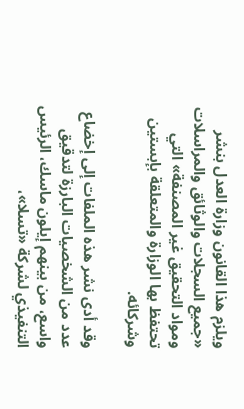ويلزم هذا القانون وزارة العدل بنشر «جميع السجلات والوثائق والمراسلات ومواد التحقيق غير المصنفة» التي تحتفظ بها الوزارة والمتعلقة بإبستين وشركائه.

وقد أدى نشر هذه الملفات إلى إخضاع عدد من الشخصيات البارزة لتدقيق واسع، من بينهم إيلون ماسك، الرئيس التنفيذي لشركة «تسلا»،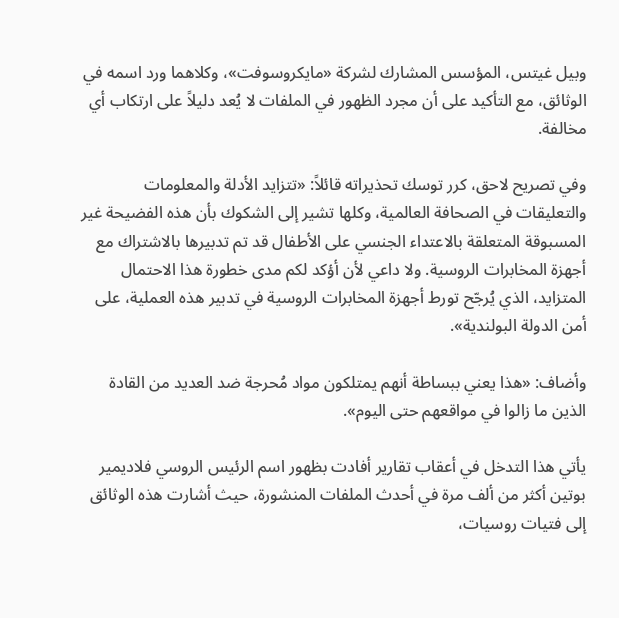وبيل غيتس، المؤسس المشارك لشركة «مايكروسوفت»، وكلاهما ورد اسمه في الوثائق، مع التأكيد على أن مجرد الظهور في الملفات لا يُعد دليلاً على ارتكاب أي مخالفة.

وفي تصريح لاحق، كرر توسك تحذيراته قائلاً: «تتزايد الأدلة والمعلومات والتعليقات في الصحافة العالمية، وكلها تشير إلى الشكوك بأن هذه الفضيحة غير المسبوقة المتعلقة بالاعتداء الجنسي على الأطفال قد تم تدبيرها بالاشتراك مع أجهزة المخابرات الروسية. ولا داعي لأن أؤكد لكم مدى خطورة هذا الاحتمال المتزايد، الذي يُرجّح تورط أجهزة المخابرات الروسية في تدبير هذه العملية، على أمن الدولة البولندية».

وأضاف: «هذا يعني ببساطة أنهم يمتلكون مواد مُحرجة ضد العديد من القادة الذين ما زالوا في مواقعهم حتى اليوم».

يأتي هذا التدخل في أعقاب تقارير أفادت بظهور اسم الرئيس الروسي فلاديمير بوتين أكثر من ألف مرة في أحدث الملفات المنشورة، حيث أشارت هذه الوثائق إلى فتيات روسيات،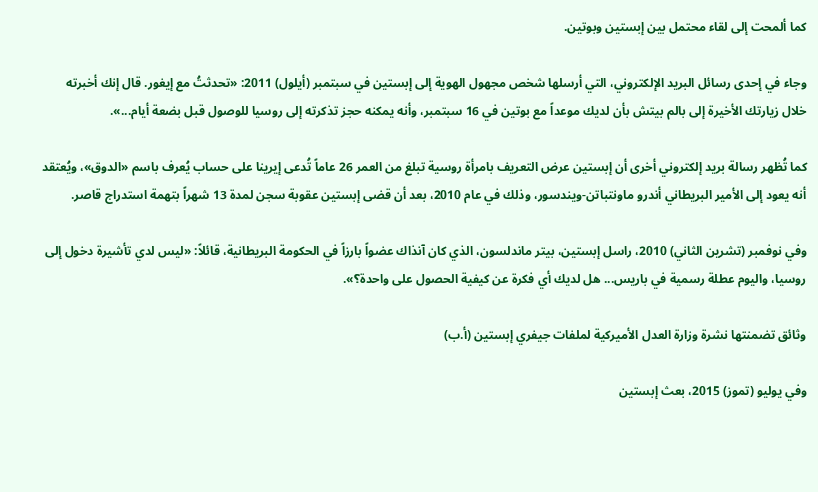كما ألمحت إلى لقاء محتمل بين إبستين وبوتين.

وجاء في إحدى رسائل البريد الإلكتروني، التي أرسلها شخص مجهول الهوية إلى إبستين في سبتمبر (أيلول) 2011: «تحدثتُ مع إيغور. قال إنك أخبرته خلال زيارتك الأخيرة إلى بالم بيتش بأن لديك موعداً مع بوتين في 16 سبتمبر، وأنه يمكنه حجز تذكرته إلى روسيا للوصول قبل بضعة أيام...».

كما تُظهر رسالة بريد إلكتروني أخرى أن إبستين عرض التعريف بامرأة روسية تبلغ من العمر 26 عاماً تُدعى إيرينا على حساب يُعرف باسم «الدوق»، ويُعتقد أنه يعود إلى الأمير البريطاني أندرو ماونتباتن-ويندسور، وذلك في عام 2010، بعد أن قضى إبستين عقوبة سجن لمدة 13 شهراً بتهمة استدراج قاصر.

وفي نوفمبر (تشرين الثاني) 2010، راسل إبستين، بيتر ماندلسون، الذي كان آنذاك عضواً بارزاً في الحكومة البريطانية، قائلاً: «ليس لدي تأشيرة دخول إلى روسيا، واليوم عطلة رسمية في باريس... هل لديك أي فكرة عن كيفية الحصول على واحدة؟».

وثائق تضمنتها نشرة وزارة العدل الأميركية لملفات جيفري إبستين (أ.ب)

وفي يوليو (تموز) 2015، بعث إبستين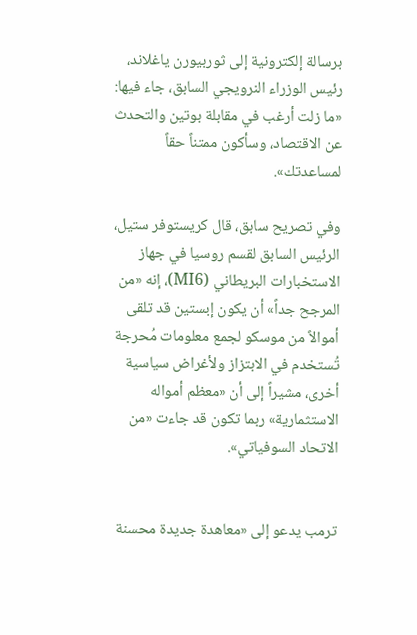برسالة إلكترونية إلى ثوربيورن ياغلاند، رئيس الوزراء النرويجي السابق، جاء فيها: «ما زلت أرغب في مقابلة بوتين والتحدث عن الاقتصاد، وسأكون ممتناً حقاً لمساعدتك».

وفي تصريح سابق، قال كريستوفر ستيل، الرئيس السابق لقسم روسيا في جهاز الاستخبارات البريطاني (MI6)، إنه «من المرجح جداً» أن يكون إبستين قد تلقى أموالاً من موسكو لجمع معلومات مُحرجة تُستخدم في الابتزاز ولأغراض سياسية أخرى، مشيراً إلى أن «معظم أمواله الاستثمارية» ربما تكون قد جاءت «من الاتحاد السوفياتي».


ترمب يدعو إلى «معاهدة جديدة محسنة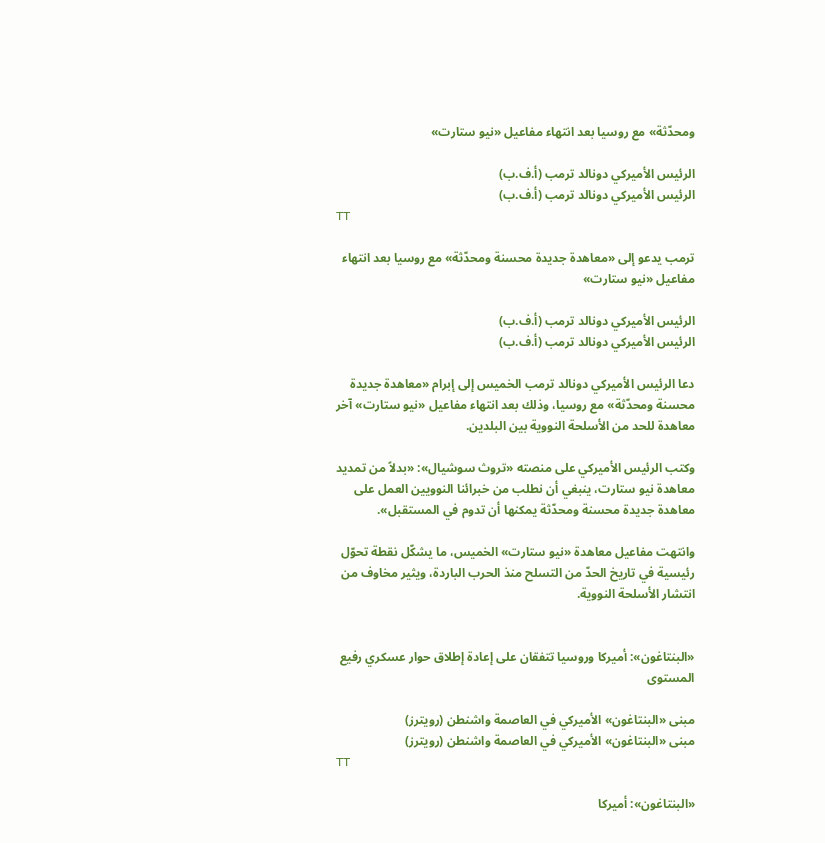ومحدّثة» مع روسيا بعد انتهاء مفاعيل «نيو ستارت»

الرئيس الأميركي دونالد ترمب (أ.ف.ب)
الرئيس الأميركي دونالد ترمب (أ.ف.ب)
TT

ترمب يدعو إلى «معاهدة جديدة محسنة ومحدّثة» مع روسيا بعد انتهاء مفاعيل «نيو ستارت»

الرئيس الأميركي دونالد ترمب (أ.ف.ب)
الرئيس الأميركي دونالد ترمب (أ.ف.ب)

دعا الرئيس الأميركي دونالد ترمب الخميس إلى إبرام «معاهدة جديدة محسنة ومحدّثة» مع روسيا، وذلك بعد انتهاء مفاعيل «نيو ستارت» آخر معاهدة للحد من الأسلحة النووية بين البلدين.

وكتب الرئيس الأميركي على منصته «تروث سوشيال»: «بدلاً من تمديد معاهدة نيو ستارت، ينبغي أن نطلب من خبرائنا النوويين العمل على معاهدة جديدة محسنة ومحدّثة يمكنها أن تدوم في المستقبل».

وانتهت مفاعيل معاهدة «نيو ستارت» الخميس، ما يشكّل نقطة تحوّل رئيسية في تاريخ الحدّ من التسلح منذ الحرب الباردة، ويثير مخاوف من انتشار الأسلحة النووية.


«البنتاغون»: أميركا وروسيا تتفقان على إعادة إطلاق حوار عسكري رفيع المستوى

مبنى «البنتاغون» الأميركي في العاصمة واشنطن (رويترز)
مبنى «البنتاغون» الأميركي في العاصمة واشنطن (رويترز)
TT

«البنتاغون»: أميركا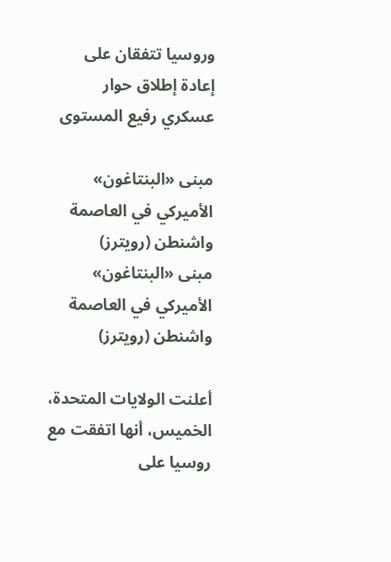وروسيا تتفقان على إعادة إطلاق حوار عسكري رفيع المستوى

مبنى «البنتاغون» الأميركي في العاصمة واشنطن (رويترز)
مبنى «البنتاغون» الأميركي في العاصمة واشنطن (رويترز)

أعلنت الولايات المتحدة، الخميس، أنها اتفقت مع روسيا على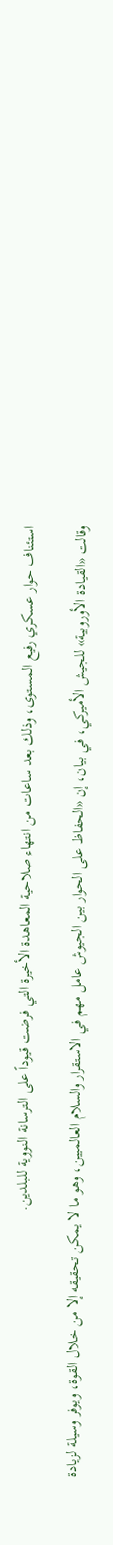استئناف حوار عسكري رفيع المستوى، وذلك بعد ساعات من انتهاء صلاحية المعاهدة الأخيرة التي فرضت قيوداً على الترسانة النووية للبلدين.

وقالت «القيادة الأوروبية» للجيش الأميركي، في بيان، إن «الحفاظ على الحوار بين الجيوش عامل مهم في الاستقرار والسلام العالميين، وهو ما لا يمكن تحقيقه إلا من خلال القوة، ويوفر وسيلة لزيادة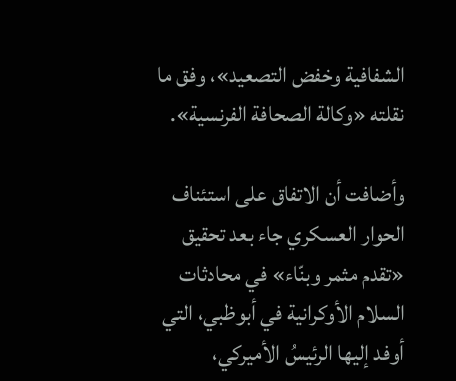الشفافية وخفض التصعيد»، وفق ما نقلته «وكالة الصحافة الفرنسية».

وأضافت أن الاتفاق على استئناف الحوار العسكري جاء بعد تحقيق «تقدم مثمر وبنّاء» في محادثات السلام الأوكرانية في أبوظبي، التي أوفد إليها الرئيسُ الأميركي،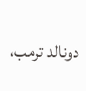دونالد ترمب،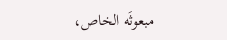مبعوثَه الخاص،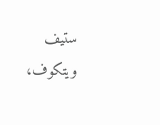ستيف ويتكوف،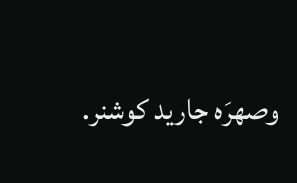وصهرَه جاريد كوشنر.